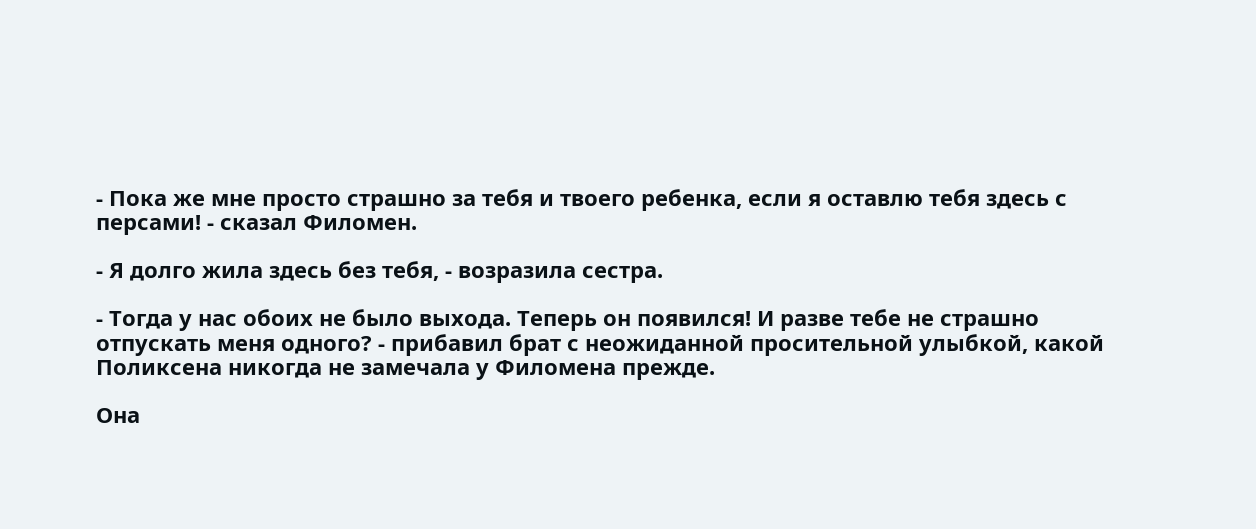- Пока же мне просто страшно за тебя и твоего ребенка, если я оставлю тебя здесь с персами! - сказал Филомен.

- Я долго жила здесь без тебя, - возразила сестра.

- Тогда у нас обоих не было выхода. Теперь он появился! И разве тебе не страшно отпускать меня одного? - прибавил брат с неожиданной просительной улыбкой, какой Поликсена никогда не замечала у Филомена прежде.

Она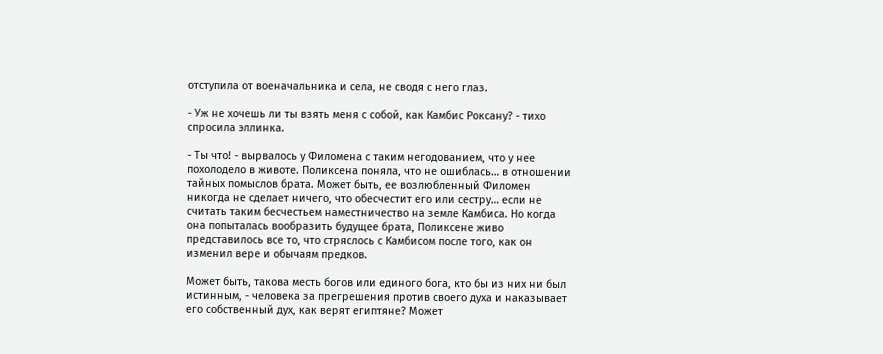отступила от военачальника и села, не сводя с него глаз.

- Уж не хочешь ли ты взять меня с собой, как Камбис Роксану? - тихо спросила эллинка.

- Ты что! - вырвалось у Филомена с таким негодованием, что у нее похолодело в животе. Поликсена поняла, что не ошиблась… в отношении тайных помыслов брата. Может быть, ее возлюбленный Филомен никогда не сделает ничего, что обесчестит его или сестру… если не считать таким бесчестьем наместничество на земле Камбиса. Но когда она попыталась вообразить будущее брата, Поликсене живо представилось все то, что стряслось с Камбисом после того, как он изменил вере и обычаям предков.

Может быть, такова месть богов или единого бога, кто бы из них ни был истинным, - человека за прегрешения против своего духа и наказывает его собственный дух, как верят египтяне? Может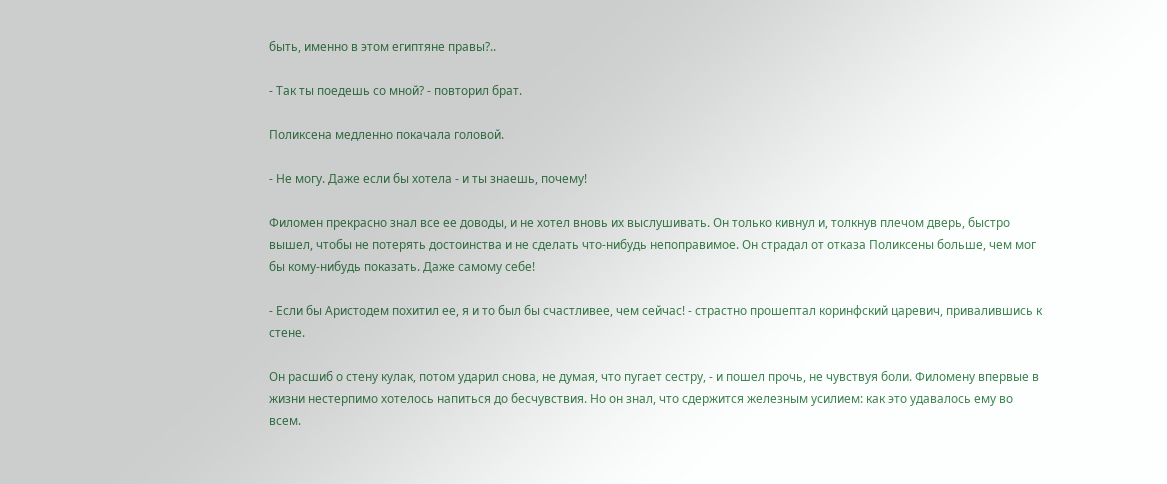быть, именно в этом египтяне правы?..

- Так ты поедешь со мной? - повторил брат.

Поликсена медленно покачала головой.

- Не могу. Даже если бы хотела - и ты знаешь, почему!

Филомен прекрасно знал все ее доводы, и не хотел вновь их выслушивать. Он только кивнул и, толкнув плечом дверь, быстро вышел, чтобы не потерять достоинства и не сделать что-нибудь непоправимое. Он страдал от отказа Поликсены больше, чем мог бы кому-нибудь показать. Даже самому себе!

- Если бы Аристодем похитил ее, я и то был бы счастливее, чем сейчас! - страстно прошептал коринфский царевич, привалившись к стене.

Он расшиб о стену кулак, потом ударил снова, не думая, что пугает сестру, - и пошел прочь, не чувствуя боли. Филомену впервые в жизни нестерпимо хотелось напиться до бесчувствия. Но он знал, что сдержится железным усилием: как это удавалось ему во всем.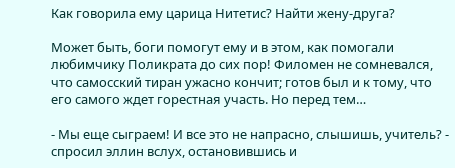Как говорила ему царица Нитетис? Найти жену-друга?

Может быть, боги помогут ему и в этом, как помогали любимчику Поликрата до сих пор! Филомен не сомневался, что самосский тиран ужасно кончит; готов был и к тому, что его самого ждет горестная участь. Но перед тем…

- Мы еще сыграем! И все это не напрасно, слышишь, учитель? - спросил эллин вслух, остановившись и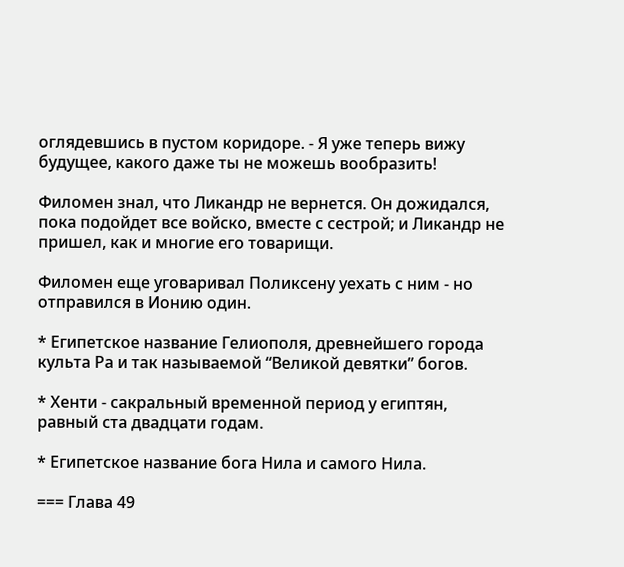оглядевшись в пустом коридоре. - Я уже теперь вижу будущее, какого даже ты не можешь вообразить!

Филомен знал, что Ликандр не вернется. Он дожидался, пока подойдет все войско, вместе с сестрой; и Ликандр не пришел, как и многие его товарищи.

Филомен еще уговаривал Поликсену уехать с ним - но отправился в Ионию один.

* Египетское название Гелиополя, древнейшего города культа Ра и так называемой “Великой девятки” богов.

* Хенти - сакральный временной период у египтян, равный ста двадцати годам.

* Египетское название бога Нила и самого Нила.

=== Глава 49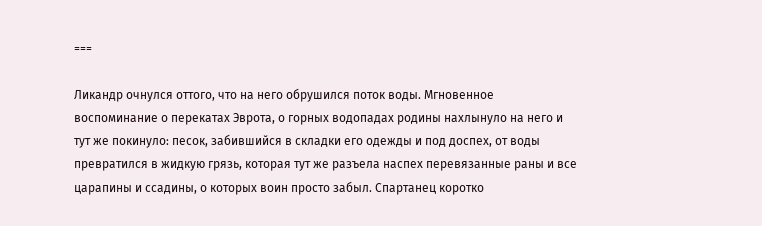===

Ликандр очнулся оттого, что на него обрушился поток воды. Мгновенное воспоминание о перекатах Эврота, о горных водопадах родины нахлынуло на него и тут же покинуло: песок, забившийся в складки его одежды и под доспех, от воды превратился в жидкую грязь, которая тут же разъела наспех перевязанные раны и все царапины и ссадины, о которых воин просто забыл. Спартанец коротко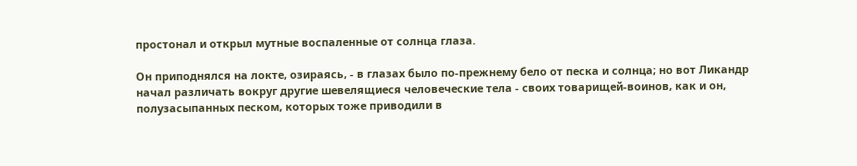простонал и открыл мутные воспаленные от солнца глаза.

Он приподнялся на локте, озираясь, - в глазах было по-прежнему бело от песка и солнца; но вот Ликандр начал различать вокруг другие шевелящиеся человеческие тела - своих товарищей-воинов, как и он, полузасыпанных песком, которых тоже приводили в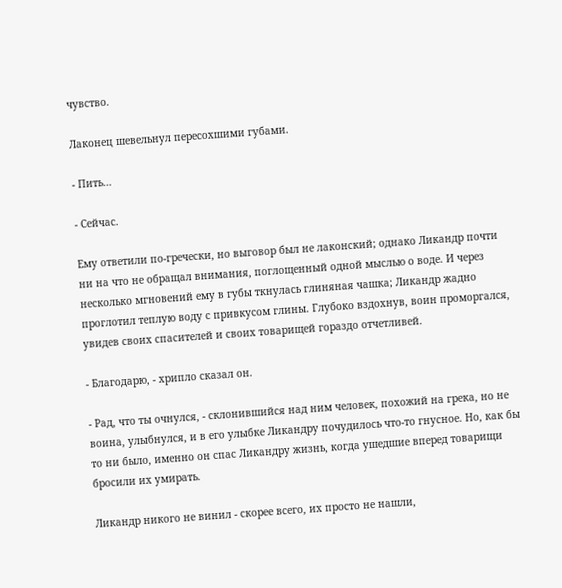чувство.

Лаконец шевельнул пересохшими губами.

- Пить…

- Сейчас.

Ему ответили по-гречески, но выговор был не лаконский; однако Ликандр почти ни на что не обращал внимания, поглощенный одной мыслью о воде. И через несколько мгновений ему в губы ткнулась глиняная чашка; Ликандр жадно проглотил теплую воду с привкусом глины. Глубоко вздохнув, воин проморгался, увидев своих спасителей и своих товарищей гораздо отчетливей.

- Благодарю, - хрипло сказал он.

- Рад, что ты очнулся, - склонившийся над ним человек, похожий на грека, но не воина, улыбнулся, и в его улыбке Ликандру почудилось что-то гнусное. Но, как бы то ни было, именно он спас Ликандру жизнь, когда ушедшие вперед товарищи бросили их умирать.

Ликандр никого не винил - скорее всего, их просто не нашли,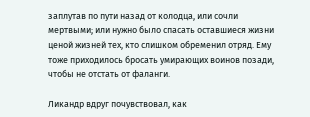заплутав по пути назад от колодца, или сочли мертвыми; или нужно было спасать оставшиеся жизни ценой жизней тех, кто слишком обременил отряд. Ему тоже приходилось бросать умирающих воинов позади, чтобы не отстать от фаланги.

Ликандр вдруг почувствовал, как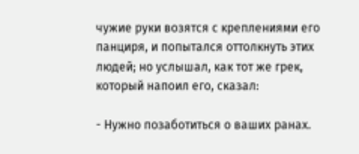чужие руки возятся с креплениями его панциря, и попытался оттолкнуть этих людей; но услышал, как тот же грек, который напоил его, сказал:

- Нужно позаботиться о ваших ранах.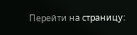Перейти на страницу: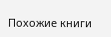Похожие книги